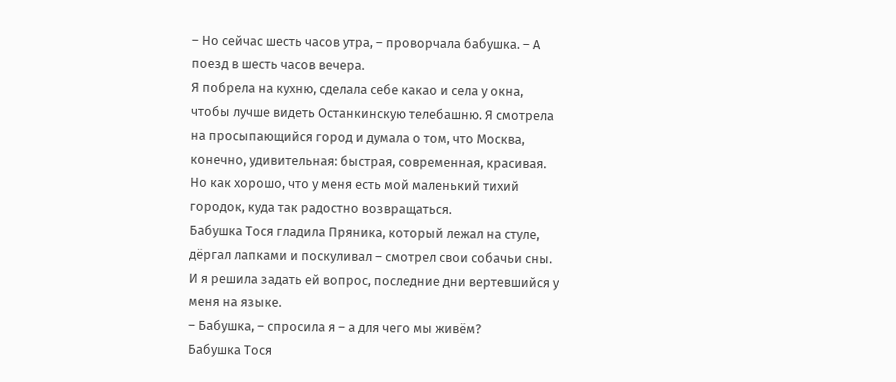– Но сейчас шесть часов утра, – проворчала бабушка. – А поезд в шесть часов вечера.
Я побрела на кухню, сделала себе какао и села у окна, чтобы лучше видеть Останкинскую телебашню. Я смотрела на просыпающийся город и думала о том, что Москва, конечно, удивительная: быстрая, современная, красивая. Но как хорошо, что у меня есть мой маленький тихий городок, куда так радостно возвращаться.
Бабушка Тося гладила Пряника, который лежал на стуле, дёргал лапками и поскуливал – смотрел свои собачьи сны. И я решила задать ей вопрос, последние дни вертевшийся у меня на языке.
– Бабушка, – спросила я – а для чего мы живём?
Бабушка Тося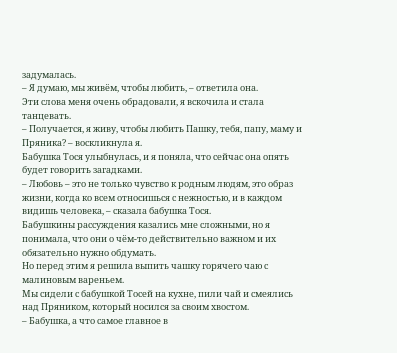задумалась.
– Я думаю, мы живём, чтобы любить, – ответила она.
Эти слова меня очень обрадовали, я вскочила и стала танцевать.
– Получается, я живу, чтобы любить Пашку, тебя, папу, маму и Пряника? – воскликнула я.
Бабушка Тося улыбнулась, и я поняла, что сейчас она опять будет говорить загадками.
– Любовь – это не только чувство к родным людям, это образ жизни, когда ко всем относишься с нежностью, и в каждом видишь человека, – сказала бабушка Тося.
Бабушкины рассуждения казались мне сложными, но я понимала, что они о чём-то действительно важном и их обязательно нужно обдумать.
Но перед этим я решила выпить чашку горячего чаю с малиновым вареньем.
Мы сидели с бабушкой Тосей на кухне, пили чай и смеялись над Пряником, который носился за своим хвостом.
– Бабушка, а что самое главное в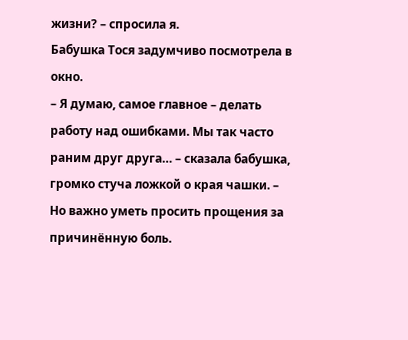жизни? – спросила я.
Бабушка Тося задумчиво посмотрела в окно.
– Я думаю, самое главное – делать работу над ошибками. Мы так часто раним друг друга… – сказала бабушка, громко стуча ложкой о края чашки. – Но важно уметь просить прощения за причинённую боль.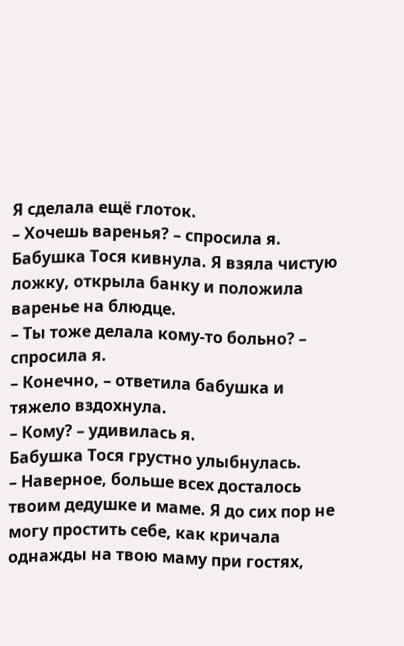Я сделала ещё глоток.
– Хочешь варенья? – спросила я.
Бабушка Тося кивнула. Я взяла чистую ложку, открыла банку и положила варенье на блюдце.
– Ты тоже делала кому-то больно? – спросила я.
– Конечно, – ответила бабушка и тяжело вздохнула.
– Кому? – удивилась я.
Бабушка Тося грустно улыбнулась.
– Наверное, больше всех досталось твоим дедушке и маме. Я до сих пор не могу простить себе, как кричала однажды на твою маму при гостях,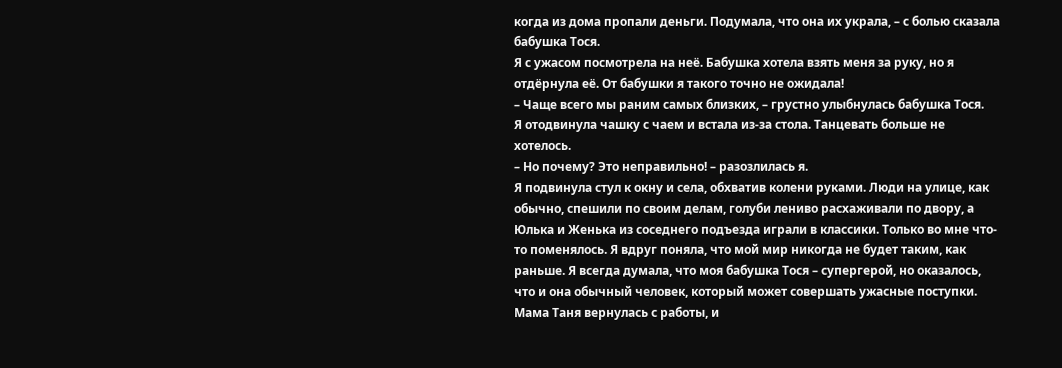когда из дома пропали деньги. Подумала, что она их украла, – с болью сказала бабушка Тося.
Я с ужасом посмотрела на неё. Бабушка хотела взять меня за руку, но я отдёрнула её. От бабушки я такого точно не ожидала!
– Чаще всего мы раним самых близких, – грустно улыбнулась бабушка Тося.
Я отодвинула чашку с чаем и встала из-за стола. Танцевать больше не хотелось.
– Но почему? Это неправильно! – разозлилась я.
Я подвинула стул к окну и села, обхватив колени руками. Люди на улице, как обычно, спешили по своим делам, голуби лениво расхаживали по двору, а Юлька и Женька из соседнего подъезда играли в классики. Только во мне что-то поменялось. Я вдруг поняла, что мой мир никогда не будет таким, как раньше. Я всегда думала, что моя бабушка Тося – супергерой, но оказалось, что и она обычный человек, который может совершать ужасные поступки.
Мама Таня вернулась с работы, и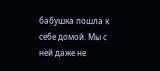бабушка пошла к себе домой. Мы с ней даже не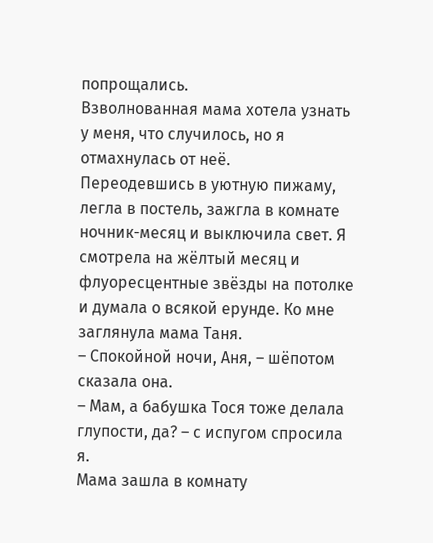попрощались.
Взволнованная мама хотела узнать у меня, что случилось, но я отмахнулась от неё.
Переодевшись в уютную пижаму, легла в постель, зажгла в комнате ночник-месяц и выключила свет. Я смотрела на жёлтый месяц и флуоресцентные звёзды на потолке и думала о всякой ерунде. Ко мне заглянула мама Таня.
– Спокойной ночи, Аня, – шёпотом сказала она.
– Мам, а бабушка Тося тоже делала глупости, да? – с испугом спросила я.
Мама зашла в комнату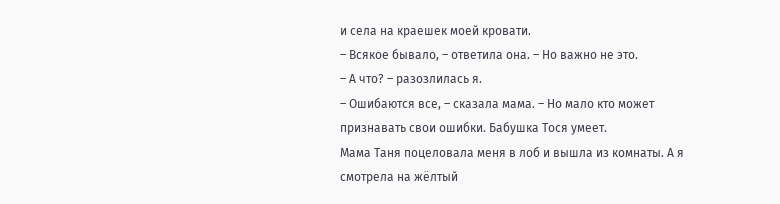и села на краешек моей кровати.
– Всякое бывало, – ответила она. – Но важно не это.
– А что? – разозлилась я.
– Ошибаются все, – сказала мама. – Но мало кто может признавать свои ошибки. Бабушка Тося умеет.
Мама Таня поцеловала меня в лоб и вышла из комнаты. А я смотрела на жёлтый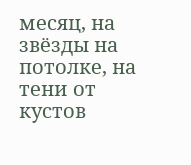месяц, на звёзды на потолке, на тени от кустов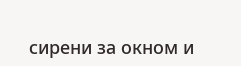сирени за окном и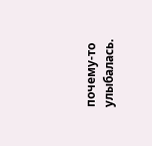почему-то улыбалась.